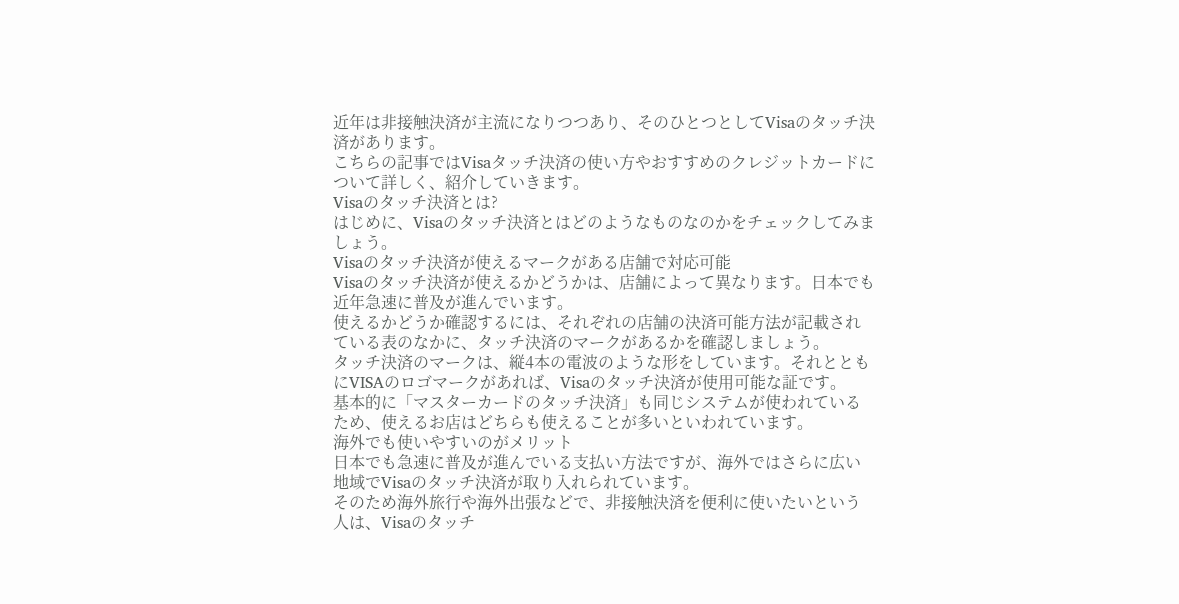近年は非接触決済が主流になりつつあり、そのひとつとしてVisaのタッチ決済があります。
こちらの記事ではVisaタッチ決済の使い方やおすすめのクレジットカードについて詳しく、紹介していきます。
Visaのタッチ決済とは?
はじめに、Visaのタッチ決済とはどのようなものなのかをチェックしてみましょう。
Visaのタッチ決済が使えるマークがある店舗で対応可能
Visaのタッチ決済が使えるかどうかは、店舗によって異なります。日本でも近年急速に普及が進んでいます。
使えるかどうか確認するには、それぞれの店舗の決済可能方法が記載されている表のなかに、タッチ決済のマークがあるかを確認しましょう。
タッチ決済のマークは、縦4本の電波のような形をしています。それとともにVISAのロゴマークがあれば、Visaのタッチ決済が使用可能な証です。
基本的に「マスターカードのタッチ決済」も同じシステムが使われているため、使えるお店はどちらも使えることが多いといわれています。
海外でも使いやすいのがメリット
日本でも急速に普及が進んでいる支払い方法ですが、海外ではさらに広い地域でVisaのタッチ決済が取り入れられています。
そのため海外旅行や海外出張などで、非接触決済を便利に使いたいという人は、Visaのタッチ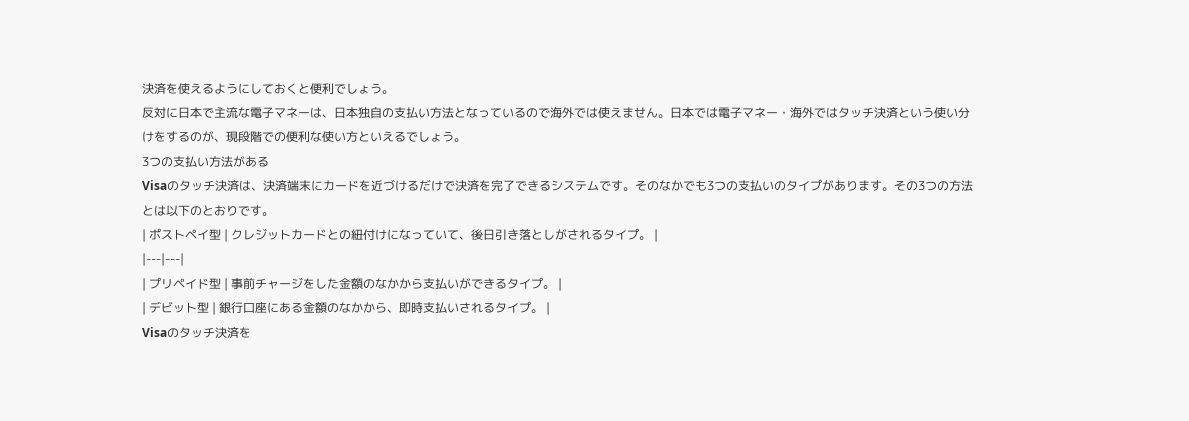決済を使えるようにしておくと便利でしょう。
反対に日本で主流な電子マネーは、日本独自の支払い方法となっているので海外では使えません。日本では電子マネー・海外ではタッチ決済という使い分けをするのが、現段階での便利な使い方といえるでしょう。
3つの支払い方法がある
Visaのタッチ決済は、決済端末にカードを近づけるだけで決済を完了できるシステムです。そのなかでも3つの支払いのタイプがあります。その3つの方法とは以下のとおりです。
| ポストペイ型 | クレジットカードとの紐付けになっていて、後日引き落としがされるタイプ。 |
|---|---|
| プリペイド型 | 事前チャージをした金額のなかから支払いができるタイプ。 |
| デビット型 | 銀行口座にある金額のなかから、即時支払いされるタイプ。 |
Visaのタッチ決済を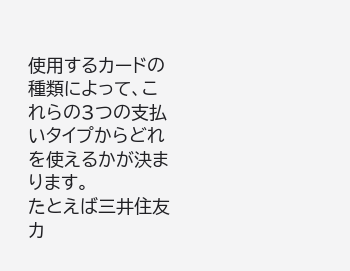使用するカードの種類によって、これらの3つの支払いタイプからどれを使えるかが決まります。
たとえば三井住友カ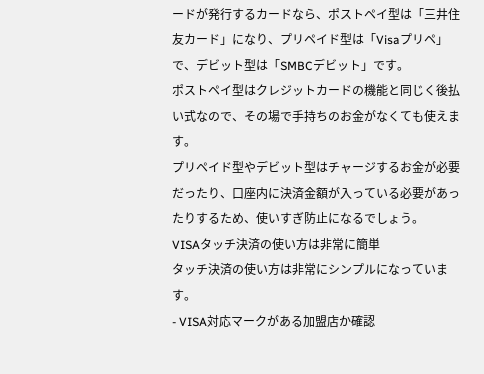ードが発行するカードなら、ポストペイ型は「三井住友カード」になり、プリペイド型は「Visaプリペ」で、デビット型は「SMBCデビット」です。
ポストペイ型はクレジットカードの機能と同じく後払い式なので、その場で手持ちのお金がなくても使えます。
プリペイド型やデビット型はチャージするお金が必要だったり、口座内に決済金額が入っている必要があったりするため、使いすぎ防止になるでしょう。
VISAタッチ決済の使い方は非常に簡単
タッチ決済の使い方は非常にシンプルになっています。
- VISA対応マークがある加盟店か確認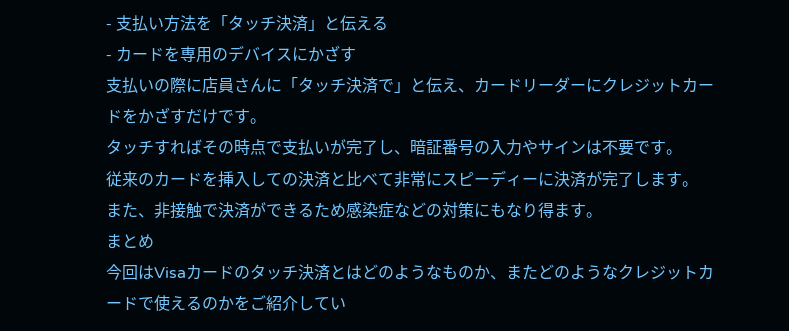- 支払い方法を「タッチ決済」と伝える
- カードを専用のデバイスにかざす
支払いの際に店員さんに「タッチ決済で」と伝え、カードリーダーにクレジットカードをかざすだけです。
タッチすればその時点で支払いが完了し、暗証番号の入力やサインは不要です。
従来のカードを挿入しての決済と比べて非常にスピーディーに決済が完了します。
また、非接触で決済ができるため感染症などの対策にもなり得ます。
まとめ
今回はVisaカードのタッチ決済とはどのようなものか、またどのようなクレジットカードで使えるのかをご紹介してい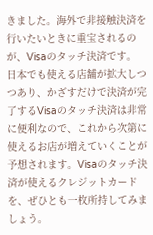きました。海外で非接触決済を行いたいときに重宝されるのが、Visaのタッチ決済です。
日本でも使える店舗が拡大しつつあり、かざすだけで決済が完了するVisaのタッチ決済は非常に便利なので、これから次第に使えるお店が増えていくことが予想されます。Visaのタッチ決済が使えるクレジットカードを、ぜひとも一枚所持してみましょう。